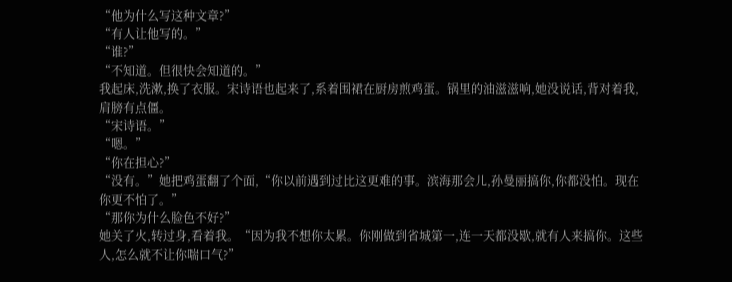“他为什么写这种文章?”
“有人让他写的。”
“谁?”
“不知道。但很快会知道的。”
我起床,洗漱,换了衣服。宋诗语也起来了,系着围裙在厨房煎鸡蛋。锅里的油滋滋响,她没说话,背对着我,肩膀有点僵。
“宋诗语。”
“嗯。”
“你在担心?”
“没有。”她把鸡蛋翻了个面,“你以前遇到过比这更难的事。滨海那会儿,孙曼丽搞你,你都没怕。现在你更不怕了。”
“那你为什么脸色不好?”
她关了火,转过身,看着我。“因为我不想你太累。你刚做到省城第一,连一天都没歇,就有人来搞你。这些人,怎么就不让你喘口气?”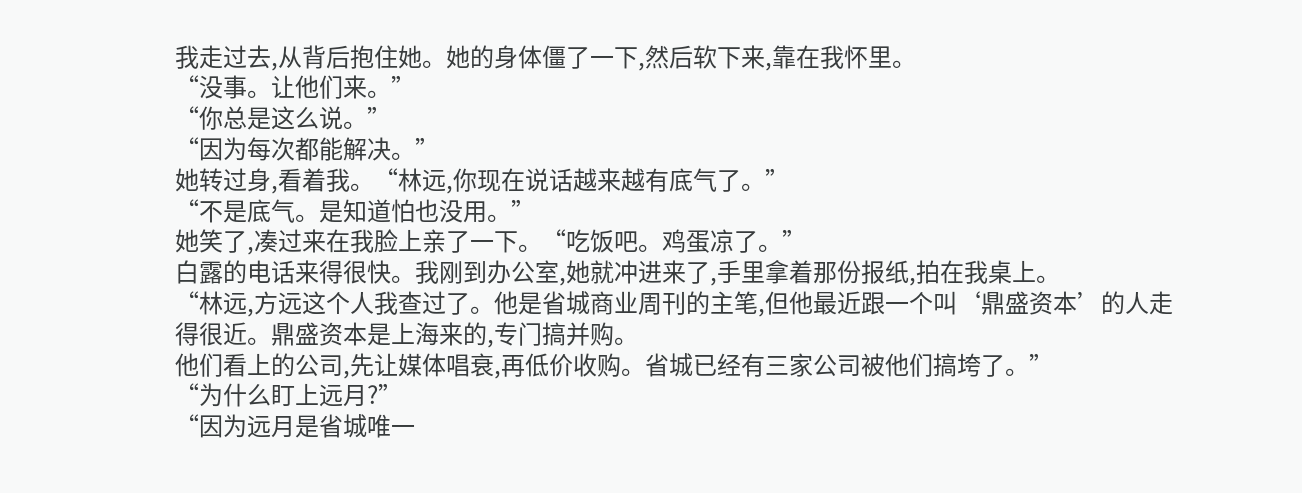我走过去,从背后抱住她。她的身体僵了一下,然后软下来,靠在我怀里。
“没事。让他们来。”
“你总是这么说。”
“因为每次都能解决。”
她转过身,看着我。“林远,你现在说话越来越有底气了。”
“不是底气。是知道怕也没用。”
她笑了,凑过来在我脸上亲了一下。“吃饭吧。鸡蛋凉了。”
白露的电话来得很快。我刚到办公室,她就冲进来了,手里拿着那份报纸,拍在我桌上。
“林远,方远这个人我查过了。他是省城商业周刊的主笔,但他最近跟一个叫‘鼎盛资本’的人走得很近。鼎盛资本是上海来的,专门搞并购。
他们看上的公司,先让媒体唱衰,再低价收购。省城已经有三家公司被他们搞垮了。”
“为什么盯上远月?”
“因为远月是省城唯一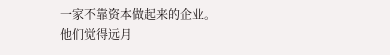一家不靠资本做起来的企业。他们觉得远月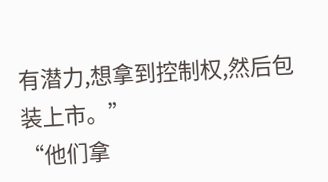有潜力,想拿到控制权,然后包装上市。”
“他们拿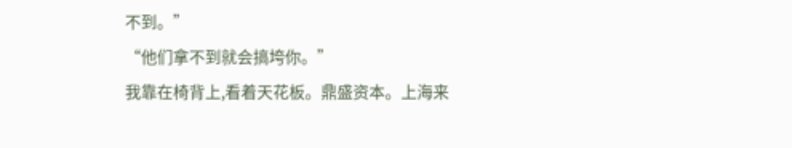不到。”
“他们拿不到就会搞垮你。”
我靠在椅背上,看着天花板。鼎盛资本。上海来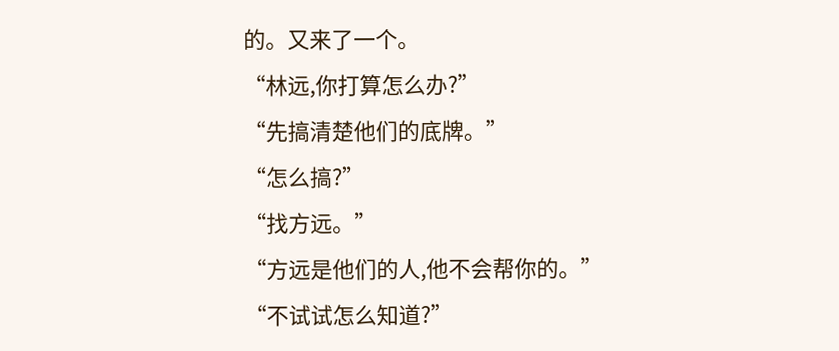的。又来了一个。
“林远,你打算怎么办?”
“先搞清楚他们的底牌。”
“怎么搞?”
“找方远。”
“方远是他们的人,他不会帮你的。”
“不试试怎么知道?”